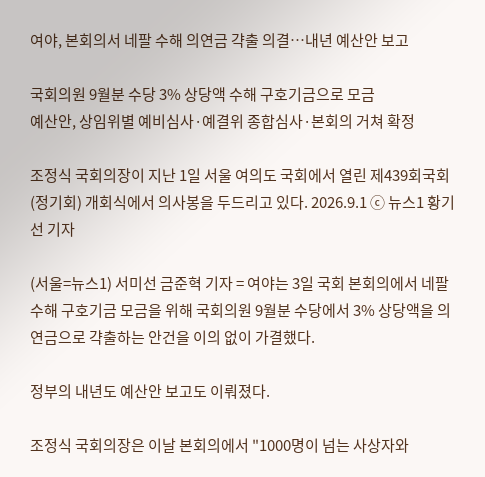여야, 본회의서 네팔 수해 의연금 갹출 의결…내년 예산안 보고

국회의원 9월분 수당 3% 상당액 수해 구호기금으로 모금
예산안, 상임위별 예비심사·예결위 종합심사·본회의 거쳐 확정

조정식 국회의장이 지난 1일 서울 여의도 국회에서 열린 제439회국회(정기회) 개회식에서 의사봉을 두드리고 있다. 2026.9.1 ⓒ 뉴스1 황기선 기자

(서울=뉴스1) 서미선 금준혁 기자 = 여야는 3일 국회 본회의에서 네팔 수해 구호기금 모금을 위해 국회의원 9월분 수당에서 3% 상당액을 의연금으로 갹출하는 안건을 이의 없이 가결했다.

정부의 내년도 예산안 보고도 이뤄졌다.

조정식 국회의장은 이날 본회의에서 "1000명이 넘는 사상자와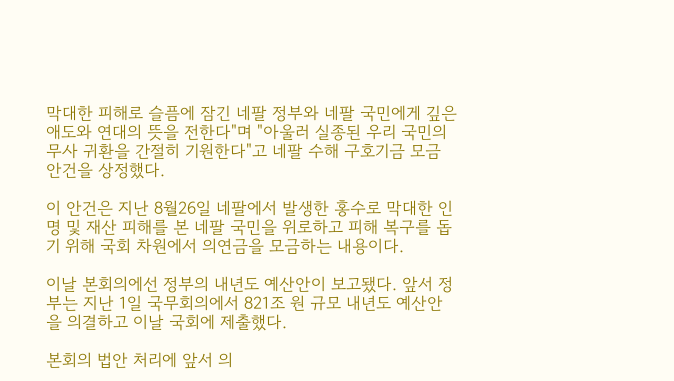막대한 피해로 슬픔에 잠긴 네팔 정부와 네팔 국민에게 깊은 애도와 연대의 뜻을 전한다"며 "아울러 실종된 우리 국민의 무사 귀환을 간절히 기원한다"고 네팔 수해 구호기금 모금 안건을 상정했다.

이 안건은 지난 8월26일 네팔에서 발생한 홍수로 막대한 인명 및 재산 피해를 본 네팔 국민을 위로하고 피해 복구를 돕기 위해 국회 차원에서 의연금을 모금하는 내용이다.

이날 본회의에선 정부의 내년도 예산안이 보고됐다. 앞서 정부는 지난 1일 국무회의에서 821조 원 규모 내년도 예산안을 의결하고 이날 국회에 제출했다.

본회의 법안 처리에 앞서 의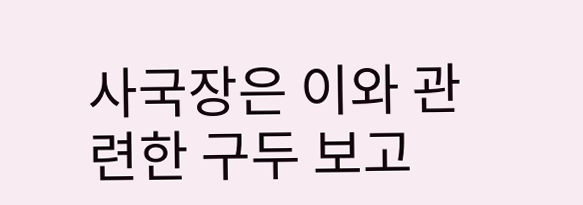사국장은 이와 관련한 구두 보고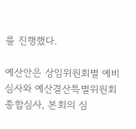를 진행했다.

예산안은 상임위원회별 예비 심사와 예산결산특별위원회 종합심사, 본회의 심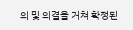의 및 의결을 거쳐 확정된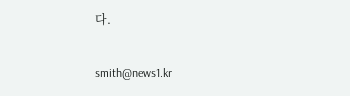다.

smith@news1.kr